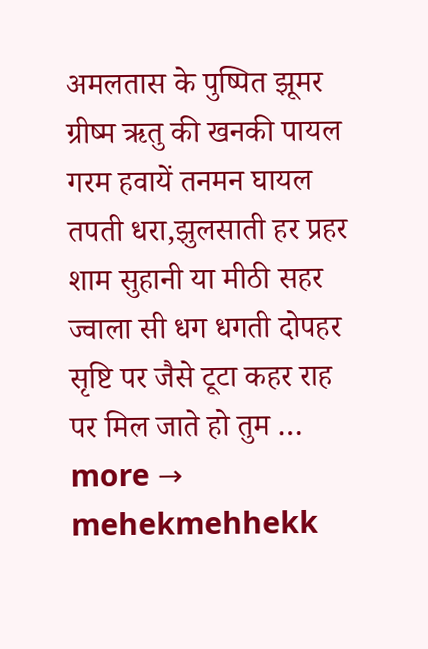अमलतास के पुष्पित झूमर ग्रीष्म ऋतु की खनकी पायल गरम हवायें तनमन घायल तपती धरा,झुलसाती हर प्रहर शाम सुहानी या मीठी सहर ज्वाला सी धग धगती दोपहर सृष्टि पर जैसे टूटा कहर राह पर मिल जाते हो तुम … more →
mehekmehhekk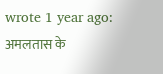wrote 1 year ago: अमलतास के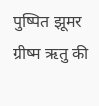पुष्पित झूमर ग्रीष्म ऋतु की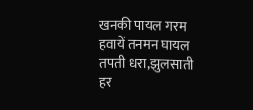खनकी पायल गरम हवायें तनमन घायल तपती धरा,झुलसाती हर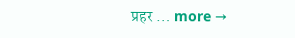प्रहर … more →